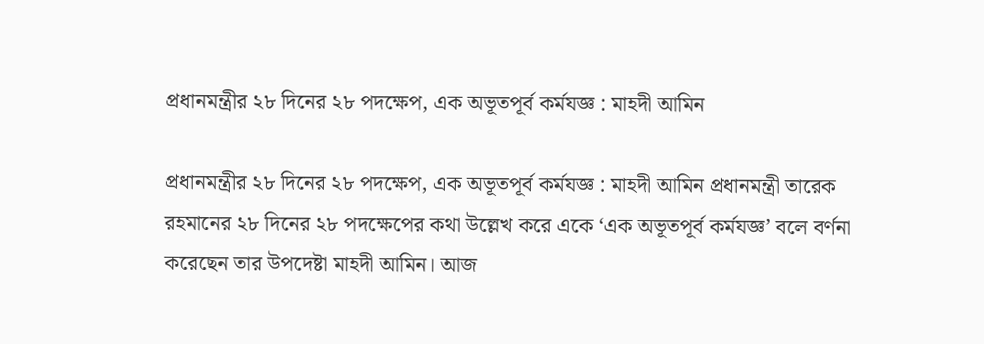প্রধানমন্ত্রীর ২৮ দিনের ২৮ পদক্ষেপ, এক অভূতপূর্ব কর্মযজ্ঞ : মাহদী আমিন

প্রধানমন্ত্রীর ২৮ দিনের ২৮ পদক্ষেপ, এক অভূতপূর্ব কর্মযজ্ঞ : মাহদী আমিন প্রধানমন্ত্রী তারেক রহমানের ২৮ দিনের ২৮ পদক্ষেপের কথা উল্লেখ করে একে ‘এক অভূতপূর্ব কর্মযজ্ঞ’ বলে বর্ণনা করেছেন তার উপদেষ্টা মাহদী আমিন। আজ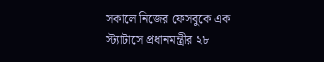সকালে নিজের ফেসবুকে এক স্ট্যাটাসে প্রধানমন্ত্রীর ২৮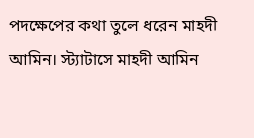পদক্ষেপের কথা তুলে ধরেন মাহদী আমিন। স্ট্যাটাসে মাহদী আমিন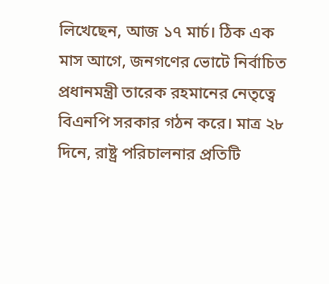লিখেছেন, আজ ১৭ মার্চ। ঠিক এক মাস আগে, জনগণের ভোটে নির্বাচিত প্রধানমন্ত্রী তারেক রহমানের নেতৃত্বে বিএনপি সরকার গঠন করে। মাত্র ২৮ দিনে, রাষ্ট্র পরিচালনার প্রতিটি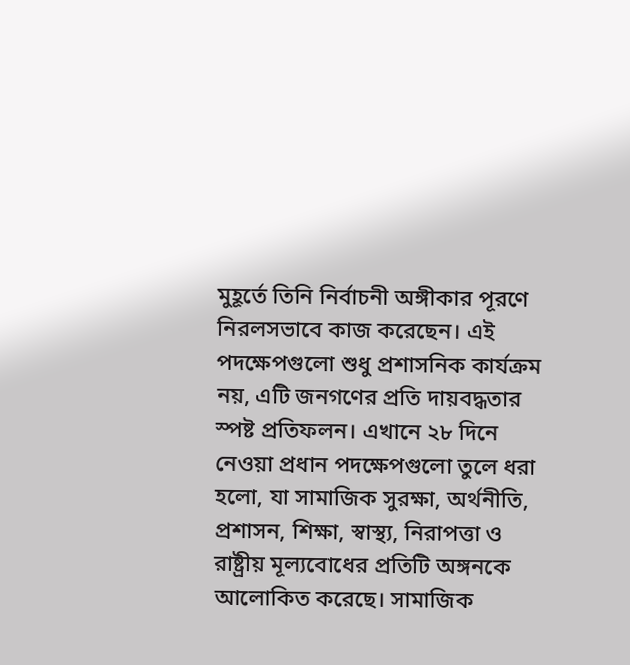মুহূর্তে তিনি নির্বাচনী অঙ্গীকার পূরণে নিরলসভাবে কাজ করেছেন। এই পদক্ষেপগুলো শুধু প্রশাসনিক কার্যক্রম নয়, এটি জনগণের প্রতি দায়বদ্ধতার স্পষ্ট প্রতিফলন। এখানে ২৮ দিনে নেওয়া প্রধান পদক্ষেপগুলো তুলে ধরা হলো, যা সামাজিক সুরক্ষা, অর্থনীতি, প্রশাসন, শিক্ষা, স্বাস্থ্য, নিরাপত্তা ও রাষ্ট্রীয় মূল্যবোধের প্রতিটি অঙ্গনকে আলোকিত করেছে। সামাজিক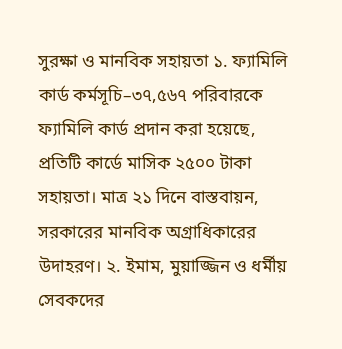সুরক্ষা ও মানবিক সহায়তা ১. ফ্যামিলি কার্ড কর্মসূচি–৩৭,৫৬৭ পরিবারকে ফ্যামিলি কার্ড প্রদান করা হয়েছে, প্রতিটি কার্ডে মাসিক ২৫০০ টাকা সহায়তা। মাত্র ২১ দিনে বাস্তবায়ন, সরকারের মানবিক অগ্রাধিকারের উদাহরণ। ২. ইমাম, মুয়াজ্জিন ও ধর্মীয় সেবকদের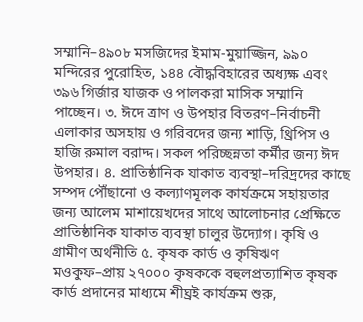সম্মানি–৪৯০৮ মসজিদের ইমাম-মুয়াজ্জিন, ৯৯০ মন্দিরের পুরোহিত, ১৪৪ বৌদ্ধবিহারের অধ্যক্ষ এবং ৩৯৬ গির্জার যাজক ও পালকরা মাসিক সম্মানি পাচ্ছেন। ৩. ঈদে ত্রাণ ও উপহার বিতরণ–নির্বাচনী এলাকার অসহায় ও গরিবদের জন্য শাড়ি, থ্রিপিস ও হাজি রুমাল বরাদ্দ। সকল পরিচ্ছন্নতা কর্মীর জন্য ঈদ উপহার। ৪. প্রাতিষ্ঠানিক যাকাত ব্যবস্থা–দরিদ্রদের কাছে সম্পদ পৌঁছানো ও কল্যাণমূলক কার্যক্রমে সহায়তার জন্য আলেম মাশায়েখদের সাথে আলোচনার প্রেক্ষিতে প্রাতিষ্ঠানিক যাকাত ব্যবস্থা চালুর উদ্যোগ। কৃষি ও গ্রামীণ অর্থনীতি ৫. কৃষক কার্ড ও কৃষিঋণ মওকুফ–প্রায় ২৭০০০ কৃষককে বহুলপ্রত্যাশিত কৃষক কার্ড প্রদানের মাধ্যমে শীঘ্রই কার্যক্রম শুরু,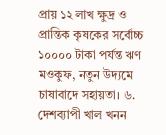প্রায় ১২ লাখ ক্ষুদ্র ও প্রান্তিক কৃষকের সর্বোচ্চ ১০০০০ টাকা পর্যন্ত ঋণ মওকুফ, নতুন উদ্যমে চাষাবাদে সহায়তা। ৬. দেশব্যাপী খাল খনন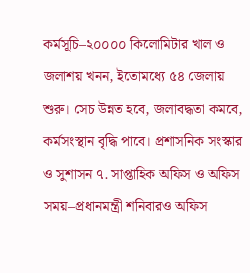কর্মসূচি–২০০০০ কিলোমিটার খাল ও জলাশয় খনন, ইতোমধ্যে ৫৪ জেলায় শুরু। সেচ উন্নত হবে, জলাবদ্ধতা কমবে, কর্মসংস্থান বৃদ্ধি পাবে। প্রশাসনিক সংস্কার ও সুশাসন ৭. সাপ্তাহিক অফিস ও অফিস সময়–প্রধানমন্ত্রী শনিবারও অফিস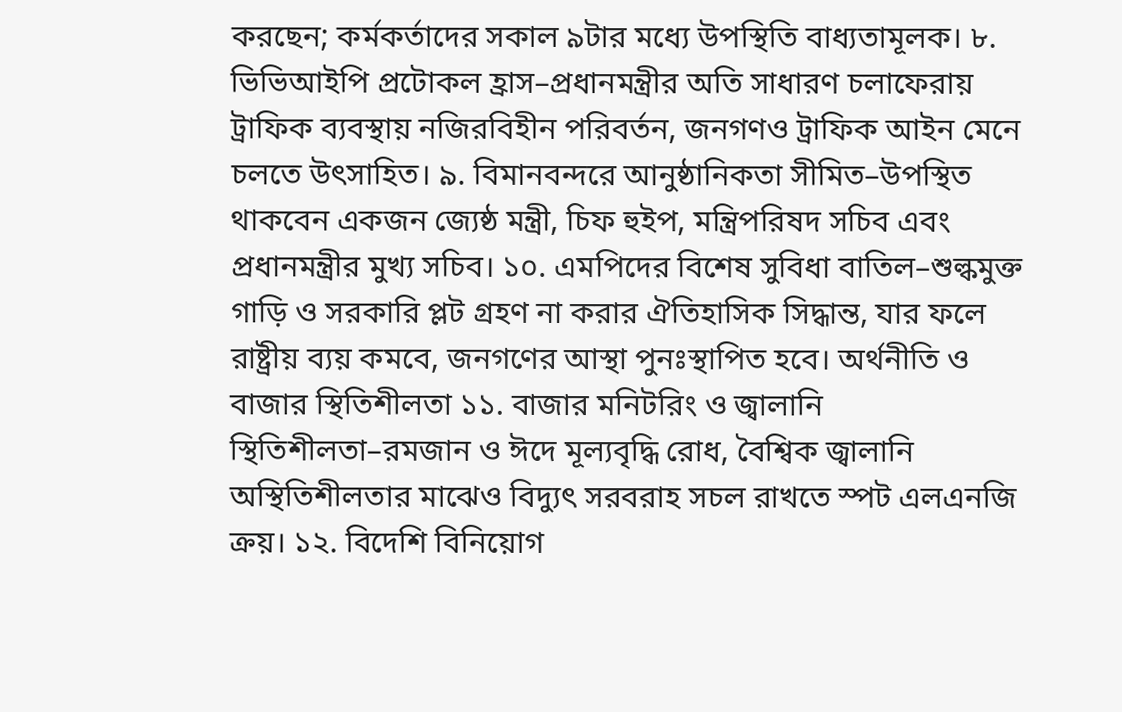করছেন; কর্মকর্তাদের সকাল ৯টার মধ্যে উপস্থিতি বাধ্যতামূলক। ৮. ভিভিআইপি প্রটোকল হ্রাস–প্রধানমন্ত্রীর অতি সাধারণ চলাফেরায় ট্রাফিক ব্যবস্থায় নজিরবিহীন পরিবর্তন, জনগণও ট্রাফিক আইন মেনে চলতে উৎসাহিত। ৯. বিমানবন্দরে আনুষ্ঠানিকতা সীমিত–উপস্থিত থাকবেন একজন জ্যেষ্ঠ মন্ত্রী, চিফ হুইপ, মন্ত্রিপরিষদ সচিব এবং প্রধানমন্ত্রীর মুখ্য সচিব। ১০. এমপিদের বিশেষ সুবিধা বাতিল–শুল্কমুক্ত গাড়ি ও সরকারি প্লট গ্রহণ না করার ঐতিহাসিক সিদ্ধান্ত, যার ফলে রাষ্ট্রীয় ব্যয় কমবে, জনগণের আস্থা পুনঃস্থাপিত হবে। অর্থনীতি ও বাজার স্থিতিশীলতা ১১. বাজার মনিটরিং ও জ্বালানি স্থিতিশীলতা–রমজান ও ঈদে মূল্যবৃদ্ধি রোধ, বৈশ্বিক জ্বালানি অস্থিতিশীলতার মাঝেও বিদ্যুৎ সরবরাহ সচল রাখতে স্পট এলএনজি ক্রয়। ১২. বিদেশি বিনিয়োগ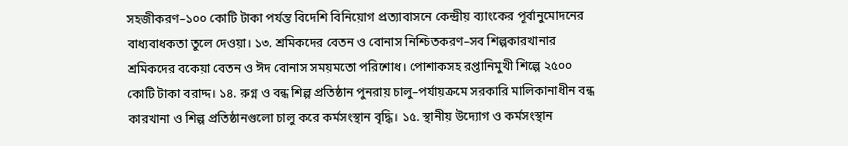সহজীকরণ–১০০ কোটি টাকা পর্যন্ত বিদেশি বিনিয়োগ প্রত্যাবাসনে কেন্দ্রীয় ব্যাংকের পূর্বানুমোদনের বাধ্যবাধকতা তুলে দেওয়া। ১৩. শ্রমিকদের বেতন ও বোনাস নিশ্চিতকরণ–সব শিল্পকারখানার শ্রমিকদের বকেয়া বেতন ও ঈদ বোনাস সময়মতো পরিশোধ। পোশাকসহ রপ্তানিমুখী শিল্পে ২৫০০ কোটি টাকা বরাদ্দ। ১৪. রুগ্ন ও বন্ধ শিল্প প্রতিষ্ঠান পুনরায় চালু–পর্যায়ক্রমে সরকারি মালিকানাধীন বন্ধ কারখানা ও শিল্প প্রতিষ্ঠানগুলো চালু করে কর্মসংস্থান বৃদ্ধি। ১৫. স্থানীয় উদ্যোগ ও কর্মসংস্থান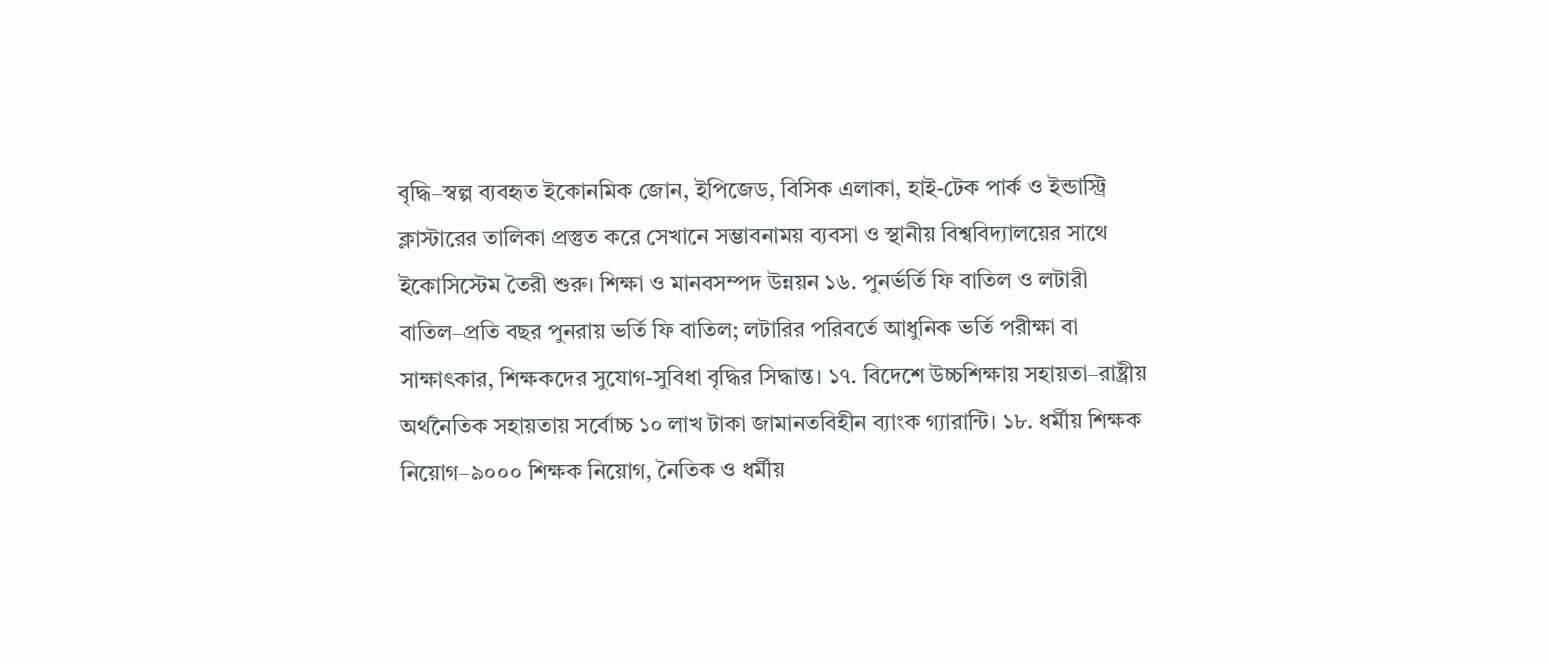বৃদ্ধি–স্বল্প ব্যবহৃত ইকোনমিক জোন, ইপিজেড, বিসিক এলাকা, হাই-টেক পার্ক ও ইন্ডাস্ট্রি ক্লাস্টারের তালিকা প্রস্তুত করে সেখানে সম্ভাবনাময় ব্যবসা ও স্থানীয় বিশ্ববিদ্যালয়ের সাথে ইকোসিস্টেম তৈরী শুরু। শিক্ষা ও মানবসম্পদ উন্নয়ন ১৬. পুনর্ভর্তি ফি বাতিল ও লটারী বাতিল–প্রতি বছর পুনরায় ভর্তি ফি বাতিল; লটারির পরিবর্তে আধুনিক ভর্তি পরীক্ষা বা সাক্ষাৎকার, শিক্ষকদের সুযোগ-সুবিধা বৃদ্ধির সিদ্ধান্ত। ১৭. বিদেশে উচ্চশিক্ষায় সহায়তা–রাষ্ট্রীয় অর্থনৈতিক সহায়তায় সর্বোচ্চ ১০ লাখ টাকা জামানতবিহীন ব্যাংক গ্যারান্টি। ১৮. ধর্মীয় শিক্ষক নিয়োগ–৯০০০ শিক্ষক নিয়োগ, নৈতিক ও ধর্মীয়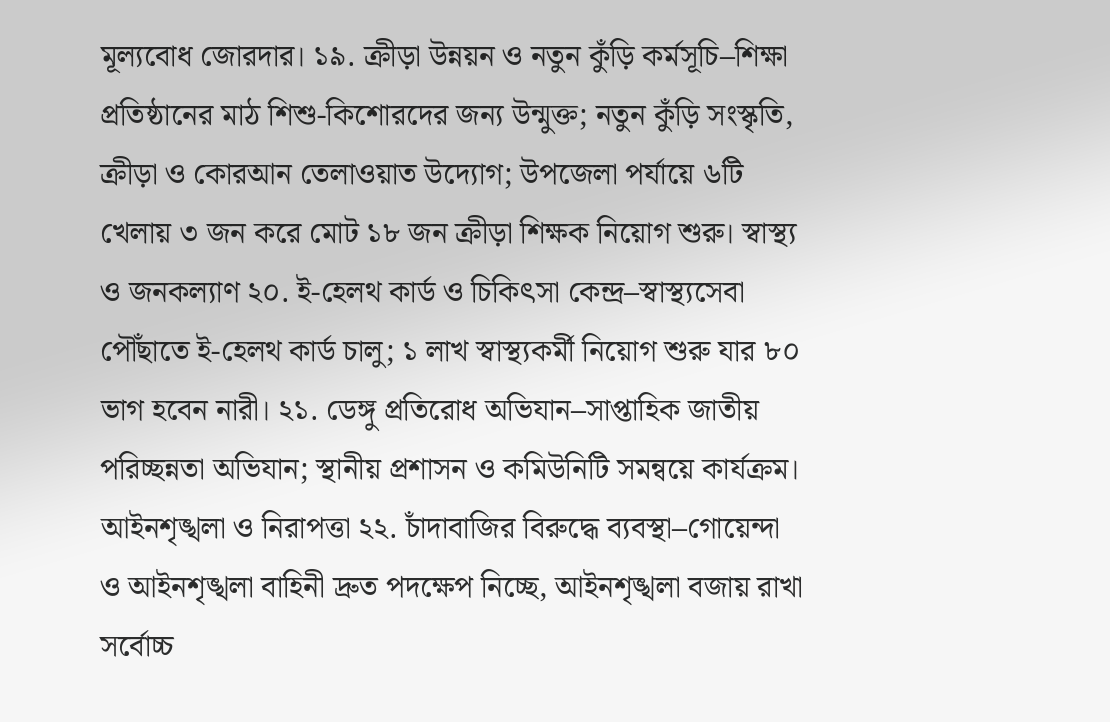মূল্যবোধ জোরদার। ১৯. ক্রীড়া উন্নয়ন ও নতুন কুঁড়ি কর্মসূচি–শিক্ষা প্রতিষ্ঠানের মাঠ শিশু-কিশোরদের জন্য উন্মুক্ত; নতুন কুঁড়ি সংস্কৃতি, ক্রীড়া ও কোরআন তেলাওয়াত উদ্যোগ; উপজেলা পর্যায়ে ৬টি খেলায় ৩ জন করে মোট ১৮ জন ক্রীড়া শিক্ষক নিয়োগ শুরু। স্বাস্থ্য ও জনকল্যাণ ২০. ই-হেলথ কার্ড ও চিকিৎসা কেন্দ্র–স্বাস্থ্যসেবা পৌঁছাতে ই-হেলথ কার্ড চালু; ১ লাখ স্বাস্থ্যকর্মী নিয়োগ শুরু যার ৮০ ভাগ হবেন নারী। ২১. ডেঙ্গু প্রতিরোধ অভিযান–সাপ্তাহিক জাতীয় পরিচ্ছন্নতা অভিযান; স্থানীয় প্রশাসন ও কমিউনিটি সমন্বয়ে কার্যক্রম। আইনশৃঙ্খলা ও নিরাপত্তা ২২. চাঁদাবাজির বিরুদ্ধে ব্যবস্থা–গোয়েন্দা ও আইনশৃঙ্খলা বাহিনী দ্রুত পদক্ষেপ নিচ্ছে, আইনশৃঙ্খলা বজায় রাখা সর্বোচ্চ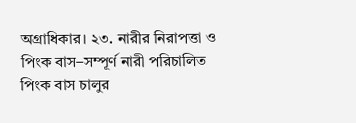অগ্রাধিকার। ২৩. নারীর নিরাপত্তা ও পিংক বাস–সম্পূর্ণ নারী পরিচালিত পিংক বাস চালুর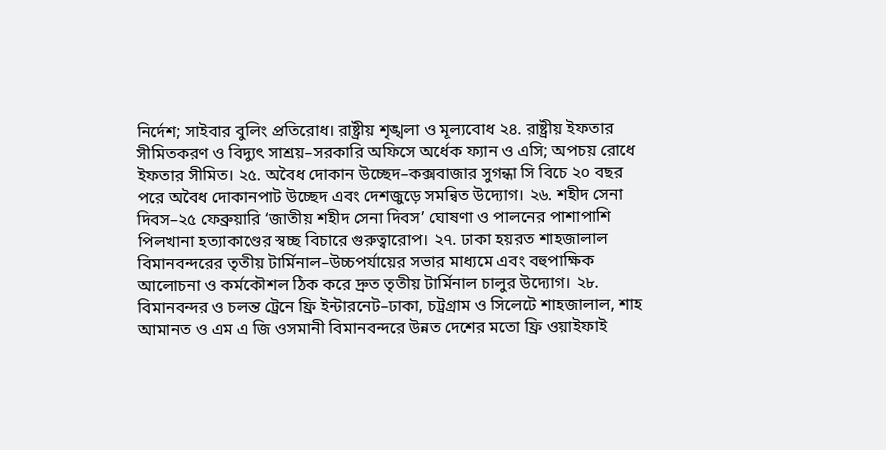নির্দেশ; সাইবার বুলিং প্রতিরোধ। রাষ্ট্রীয় শৃঙ্খলা ও মূল্যবোধ ২৪. রাষ্ট্রীয় ইফতার সীমিতকরণ ও বিদ্যুৎ সাশ্রয়–সরকারি অফিসে অর্ধেক ফ্যান ও এসি; অপচয় রোধে ইফতার সীমিত। ২৫. অবৈধ দোকান উচ্ছেদ–কক্সবাজার সুগন্ধা সি বিচে ২০ বছর পরে অবৈধ দোকানপাট উচ্ছেদ এবং দেশজুড়ে সমন্বিত উদ্যোগ। ২৬. শহীদ সেনা দিবস–২৫ ফেব্রুয়ারি ‘জাতীয় শহীদ সেনা দিবস’ ঘোষণা ও পালনের পাশাপাশি পিলখানা হত্যাকাণ্ডের স্বচ্ছ বিচারে গুরুত্বারোপ। ২৭. ঢাকা হয়রত শাহজালাল বিমানবন্দরের তৃতীয় টার্মিনাল–উচ্চপর্যায়ের সভার মাধ্যমে এবং বহুপাক্ষিক আলোচনা ও কর্মকৌশল ঠিক করে দ্রুত তৃতীয় টার্মিনাল চালুর উদ্যোগ। ২৮. বিমানবন্দর ও চলন্ত ট্রেনে ফ্রি ইন্টারনেট–ঢাকা, চট্রগ্রাম ও সিলেটে শাহজালাল, শাহ আমানত ও এম এ জি ওসমানী বিমানবন্দরে উন্নত দেশের মতো ফ্রি ওয়াইফাই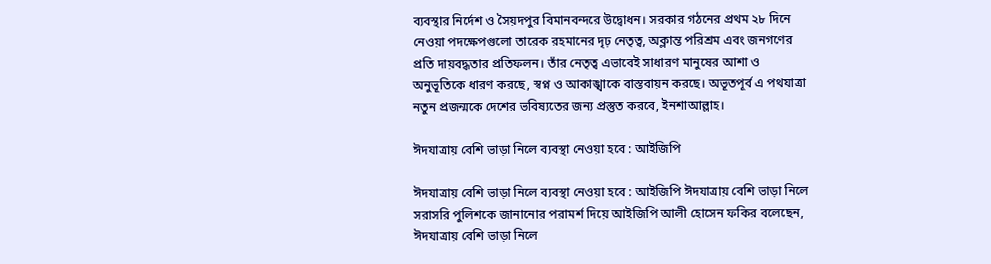ব্যবস্থার নির্দেশ ও সৈয়দপুর বিমানবন্দরে উদ্বোধন। সরকার গঠনের প্রথম ২৮ দিনে নেওয়া পদক্ষেপগুলো তারেক রহমানের দৃঢ় নেতৃত্ব, অক্লান্ত পরিশ্রম এবং জনগণের প্রতি দায়বদ্ধতার প্রতিফলন। তাঁর নেতৃত্ব এভাবেই সাধারণ মানুষের আশা ও অনুভূতিকে ধারণ করছে, স্বপ্ন ও আকাঙ্খাকে বাস্তবায়ন করছে। অভূতপূর্ব এ পথযাত্রা নতুন প্রজন্মকে দেশের ভবিষ্যতের জন্য প্রস্তুত করবে, ইনশাআল্লাহ।

ঈদযাত্রায় বেশি ভাড়া নিলে ব্যবস্থা নেওয়া হবে : আইজিপি

ঈদযাত্রায় বেশি ভাড়া নিলে ব্যবস্থা নেওয়া হবে : আইজিপি ঈদযাত্রায় বেশি ভাড়া নিলে সরাসরি পুলিশকে জানানোর পরামর্শ দিয়ে আইজিপি আলী হোসেন ফকির বলেছেন, ঈদযাত্রায় বেশি ভাড়া নিলে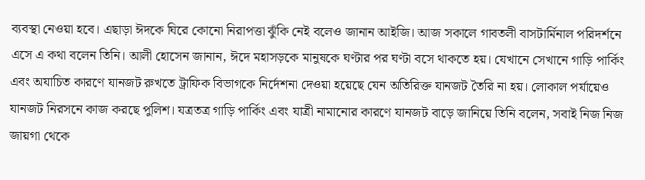ব্যবস্থা নেওয়া হবে। এছাড়া ঈদকে ঘিরে কোনো নিরাপত্তা ঝুঁকি নেই বলেও জানান আইজি। আজ সকালে গাবতলী বাসটার্মিনাল পরিদর্শনে এসে এ কথা বলেন তিনি। আলী হোসেন জানান, ঈদে মহাসড়কে মানুষকে ঘণ্টার পর ঘণ্টা বসে থাকতে হয়। যেখানে সেখানে গাড়ি পার্কিং এবং অযাচিত কারণে যানজট রুখতে ট্রাফিক বিভাগকে নির্দেশনা দেওয়া হয়েছে যেন অতিরিক্ত যানজট তৈরি না হয়। লোকাল পর্যায়েও যানজট নিরসনে কাজ করছে পুলিশ। যত্রতত্র গাড়ি পার্কিং এবং যাত্রী নামানোর কারণে যানজট বাড়ে জানিয়ে তিনি বলেন, সবাই নিজ নিজ জায়গা থেকে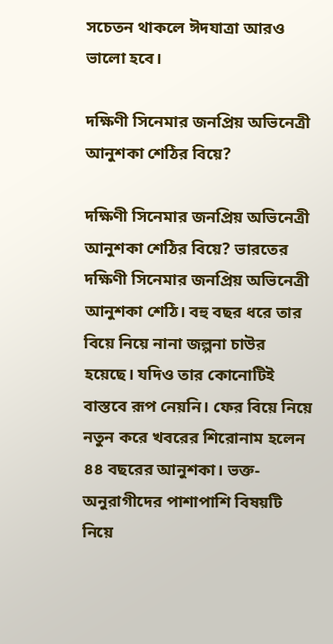সচেতন থাকলে ঈদযাত্রা আরও ভালো হবে।

দক্ষিণী সিনেমার জনপ্রিয় অভিনেত্রী আনুশকা শেঠির বিয়ে?

দক্ষিণী সিনেমার জনপ্রিয় অভিনেত্রী আনুশকা শেঠির বিয়ে? ভারতের দক্ষিণী সিনেমার জনপ্রিয় অভিনেত্রী আনুশকা শেঠি। বহু বছর ধরে তার বিয়ে নিয়ে নানা জল্পনা চাউর হয়েছে। যদিও তার কোনোটিই বাস্তবে রূপ নেয়নি। ফের বিয়ে নিয়ে নতুন করে খবরের শিরোনাম হলেন ৪৪ বছরের আনুশকা। ভক্ত-অনুরাগীদের পাশাপাশি বিষয়টি নিয়ে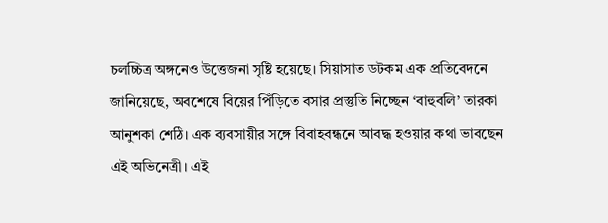চলচ্চিত্র অঙ্গনেও উত্তেজনা সৃষ্টি হয়েছে। সিয়াসাত ডটকম এক প্রতিবেদনে জানিয়েছে, অবশেষে বিয়ের পিঁড়িতে বসার প্রস্তুতি নিচ্ছেন ‘বাহুবলি’ তারকা আনুশকা শেঠি। এক ব্যবসায়ীর সঙ্গে বিবাহবন্ধনে আবদ্ধ হওয়ার কথা ভাবছেন এই অভিনেত্রী। এই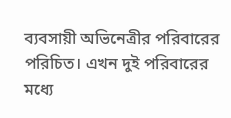ব্যবসায়ী অভিনেত্রীর পরিবারের পরিচিত। এখন দুই পরিবারের মধ্যে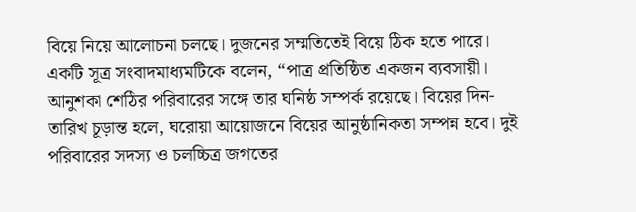বিয়ে নিয়ে আলোচনা চলছে। দুজনের সম্মতিতেই বিয়ে ঠিক হতে পারে। একটি সূত্র সংবাদমাধ্যমটিকে বলেন, “পাত্র প্রতিষ্ঠিত একজন ব্যবসায়ী। আনুশকা শেঠির পরিবারের সঙ্গে তার ঘনিষ্ঠ সম্পর্ক রয়েছে। বিয়ের দিন-তারিখ চূড়ান্ত হলে, ঘরোয়া আয়োজনে বিয়ের আনুষ্ঠানিকতা সম্পন্ন হবে। দুই পরিবারের সদস্য ও চলচ্চিত্র জগতের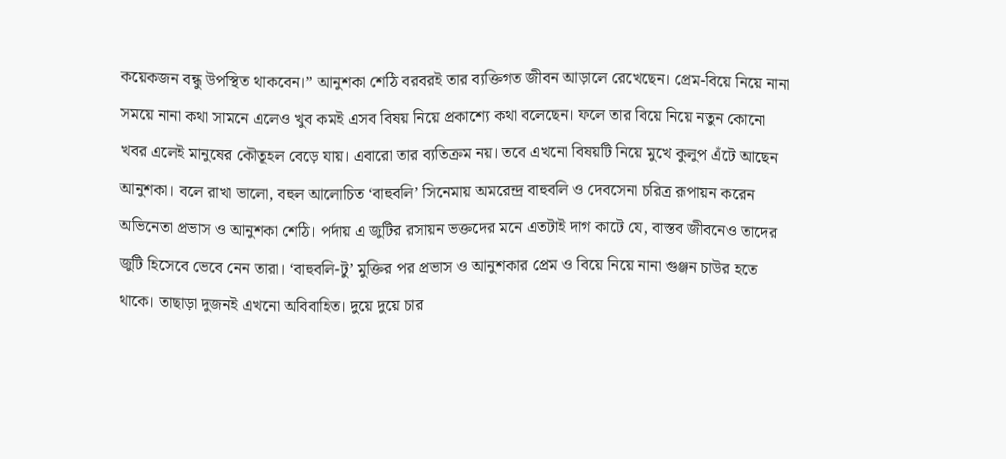কয়েকজন বন্ধু উপস্থিত থাকবেন।” আনুশকা শেঠি বরবরই তার ব্যক্তিগত জীবন আড়ালে রেখেছেন। প্রেম-বিয়ে নিয়ে নানা সময়ে নানা কথা সামনে এলেও খুব কমই এসব বিষয় নিয়ে প্রকাশ্যে কথা বলেছেন। ফলে তার বিয়ে নিয়ে নতুন কোনো খবর এলেই মানুষের কৌতূহল বেড়ে যায়। এবারো তার ব্যতিক্রম নয়। তবে এখনো বিষয়টি নিয়ে মুখে কুলুপ এঁটে আছেন আনুশকা। বলে রাখা ভালো, বহুল আলোচিত ‘বাহুবলি’ সিনেমায় অমরেন্দ্র বাহুবলি ও দেবসেনা চরিত্র রূপায়ন করেন অভিনেতা প্রভাস ও আনুশকা শেঠি। পর্দায় এ জুটির রসায়ন ভক্তদের মনে এতটাই দাগ কাটে যে, বাস্তব জীবনেও তাদের জুটি হিসেবে ভেবে নেন তারা। ‘বাহুবলি-টু’ মুক্তির পর প্রভাস ও আনুশকার প্রেম ও বিয়ে নিয়ে নানা গুঞ্জন চাউর হতে থাকে। তাছাড়া দুজনই এখনো অবিবাহিত। দুয়ে দুয়ে চার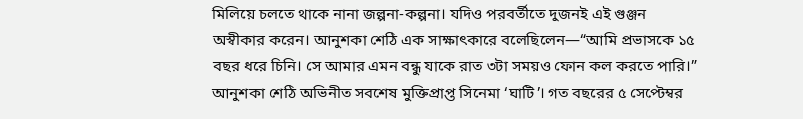মিলিয়ে চলতে থাকে নানা জল্পনা-কল্পনা। যদিও পরবর্তীতে দুজনই এই গুঞ্জন অস্বীকার করেন। আনুশকা শেঠি এক সাক্ষাৎকারে বলেছিলেন—“আমি প্রভাসকে ১৫ বছর ধরে চিনি। সে আমার এমন বন্ধু যাকে রাত ৩টা সময়ও ফোন কল করতে পারি।” আনুশকা শেঠি অভিনীত সবশেষ মুক্তিপ্রাপ্ত সিনেমা ‘ঘাটি’। গত বছরের ৫ সেপ্টেম্বর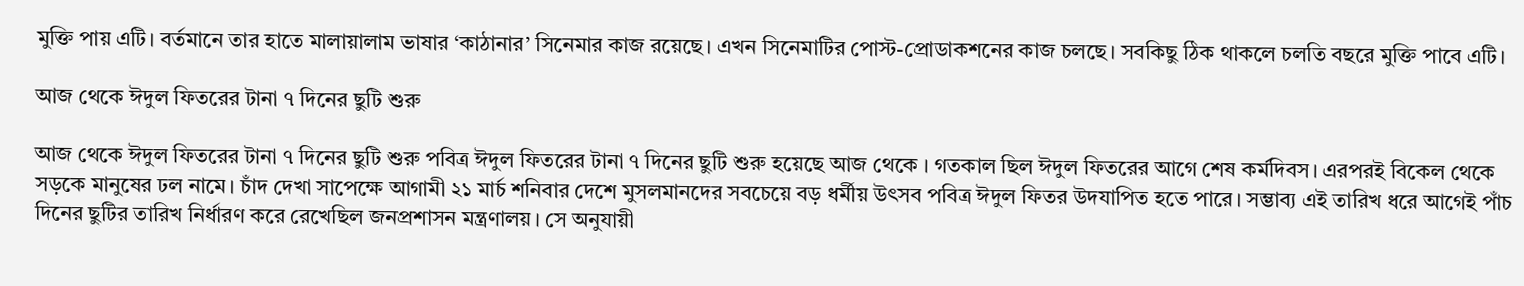মুক্তি পায় এটি। বর্তমানে তার হাতে মালায়ালাম ভাষার ‘কাঠানার’ সিনেমার কাজ রয়েছে। এখন সিনেমাটির পোস্ট-প্রোডাকশনের কাজ চলছে। সবকিছু ঠিক থাকলে চলতি বছরে মুক্তি পাবে এটি।

আজ থেকে ঈদুল ফিতরের টানা ৭ দিনের ছুটি শুরু

আজ থেকে ঈদুল ফিতরের টানা ৭ দিনের ছুটি শুরু পবিত্র ঈদুল ফিতরের টানা ৭ দিনের ছুটি শুরু হয়েছে আজ থেকে । গতকাল ছিল ঈদুল ফিতরের আগে শেষ কর্মদিবস। এরপরই বিকেল থেকে সড়কে মানুষের ঢল নামে। চাঁদ দেখা সাপেক্ষে আগামী ২১ মার্চ শনিবার দেশে মুসলমানদের সবচেয়ে বড় ধর্মীয় উৎসব পবিত্র ঈদুল ফিতর উদযাপিত হতে পারে। সম্ভাব্য এই তারিখ ধরে আগেই পাঁচ দিনের ছুটির তারিখ নির্ধারণ করে রেখেছিল জনপ্রশাসন মন্ত্রণালয়। সে অনুযায়ী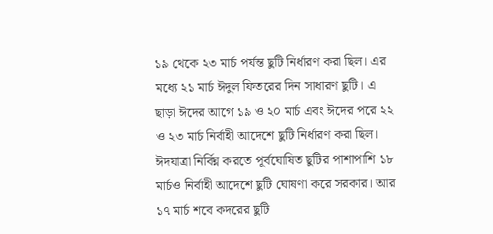১৯ থেকে ২৩ মার্চ পর্যন্ত ছুটি নির্ধারণ করা ছিল। এর মধ্যে ২১ মার্চ ঈদুল ফিতরের দিন সাধারণ ছুটি। এ ছাড়া ঈদের আগে ১৯ ও ২০ মার্চ এবং ঈদের পরে ২২ ও ২৩ মার্চ নির্বাহী আদেশে ছুটি নির্ধারণ করা ছিল। ঈদযাত্রা নির্বিঘ্ন করতে পূর্বঘোষিত ছুটির পাশাপাশি ১৮ মার্চও নির্বাহী আদেশে ছুটি ঘোষণা করে সরকার। আর ১৭ মার্চ শবে কদরের ছুটি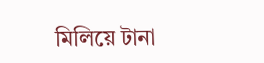মিলিয়ে টানা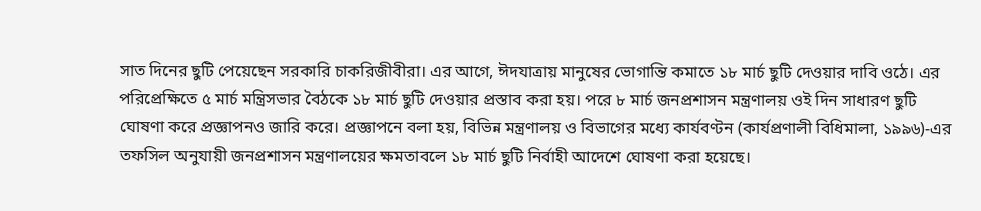সাত দিনের ছুটি পেয়েছেন সরকারি চাকরিজীবীরা। এর আগে, ঈদযাত্রায় মানুষের ভোগান্তি কমাতে ১৮ মার্চ ছুটি দেওয়ার দাবি ওঠে। এর পরিপ্রেক্ষিতে ৫ মার্চ মন্ত্রিসভার বৈঠকে ১৮ মার্চ ছুটি দেওয়ার প্রস্তাব করা হয়। পরে ৮ মার্চ জনপ্রশাসন মন্ত্রণালয় ওই দিন সাধারণ ছুটি ঘোষণা করে প্রজ্ঞাপনও জারি করে। প্রজ্ঞাপনে বলা হয়, বিভিন্ন মন্ত্রণালয় ও বিভাগের মধ্যে কার্যবণ্টন (কার্যপ্রণালী বিধিমালা, ১৯৯৬)-এর তফসিল অনুযায়ী জনপ্রশাসন মন্ত্রণালয়ের ক্ষমতাবলে ১৮ মার্চ ছুটি নির্বাহী আদেশে ঘোষণা করা হয়েছে।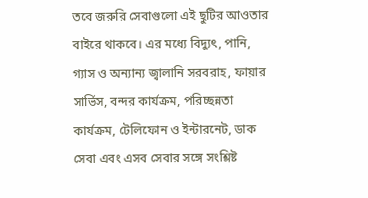তবে জরুরি সেবাগুলো এই ছুটির আওতার বাইরে থাকবে। এর মধ্যে বিদ্যুৎ, পানি, গ্যাস ও অন্যান্য জ্বালানি সরবরাহ, ফায়ার সার্ভিস, বন্দর কার্যক্রম, পরিচ্ছন্নতা কার্যক্রম, টেলিফোন ও ইন্টারনেট, ডাক সেবা এবং এসব সেবার সঙ্গে সংশ্লিষ্ট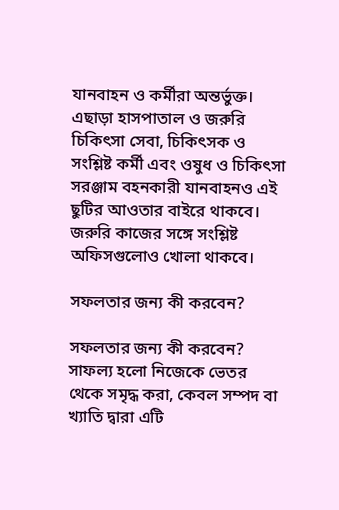যানবাহন ও কর্মীরা অন্তর্ভুক্ত। এছাড়া হাসপাতাল ও জরুরি চিকিৎসা সেবা, চিকিৎসক ও সংশ্লিষ্ট কর্মী এবং ওষুধ ও চিকিৎসা সরঞ্জাম বহনকারী যানবাহনও এই ছুটির আওতার বাইরে থাকবে। জরুরি কাজের সঙ্গে সংশ্লিষ্ট অফিসগুলোও খোলা থাকবে।

সফলতার জন্য কী করবেন?

সফলতার জন্য কী করবেন? সাফল্য হলো নিজেকে ভেতর থেকে সমৃদ্ধ করা, কেবল সম্পদ বা খ্যাতি দ্বারা এটি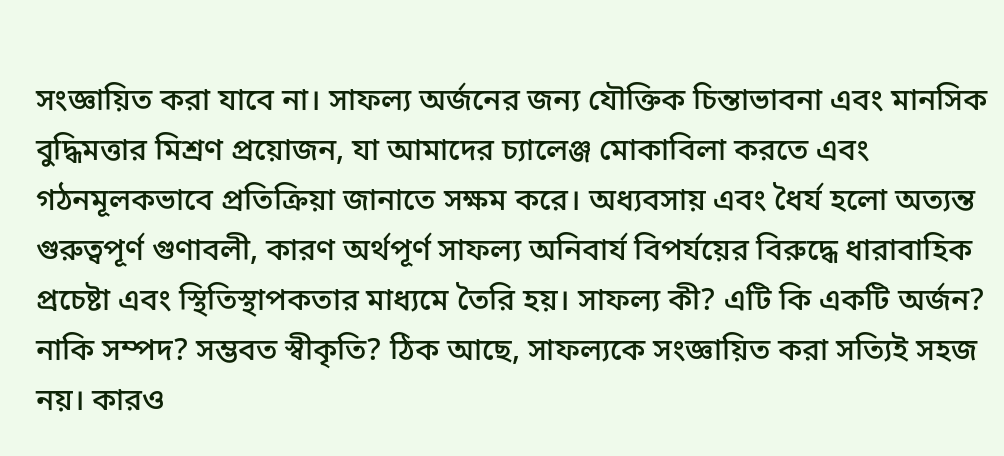সংজ্ঞায়িত করা যাবে না। সাফল্য অর্জনের জন্য যৌক্তিক চিন্তাভাবনা এবং মানসিক বুদ্ধিমত্তার মিশ্রণ প্রয়োজন, যা আমাদের চ্যালেঞ্জ মোকাবিলা করতে এবং গঠনমূলকভাবে প্রতিক্রিয়া জানাতে সক্ষম করে। অধ্যবসায় এবং ধৈর্য হলো অত্যন্ত গুরুত্বপূর্ণ গুণাবলী, কারণ অর্থপূর্ণ সাফল্য অনিবার্য বিপর্যয়ের বিরুদ্ধে ধারাবাহিক প্রচেষ্টা এবং স্থিতিস্থাপকতার মাধ্যমে তৈরি হয়। সাফল্য কী? এটি কি একটি অর্জন? নাকি সম্পদ? সম্ভবত স্বীকৃতি? ঠিক আছে, সাফল্যকে সংজ্ঞায়িত করা সত্যিই সহজ নয়। কারও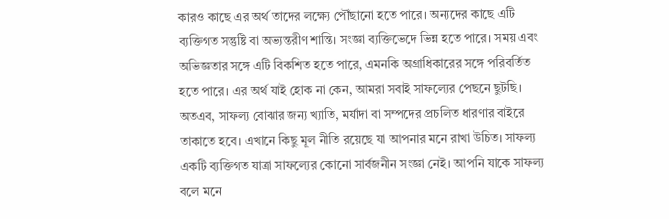কারও কাছে এর অর্থ তাদের লক্ষ্যে পৌঁছানো হতে পারে। অন্যদের কাছে এটি ব্যক্তিগত সন্তুষ্টি বা অভ্যন্তরীণ শান্তি। সংজ্ঞা ব্যক্তিভেদে ভিন্ন হতে পারে। সময় এবং অভিজ্ঞতার সঙ্গে এটি বিকশিত হতে পারে, এমনকি অগ্রাধিকারের সঙ্গে পরিবর্তিত হতে পারে। এর অর্থ যাই হোক না কেন, আমরা সবাই সাফল্যের পেছনে ছুটছি। অতএব, সাফল্য বোঝার জন্য খ্যাতি, মর্যাদা বা সম্পদের প্রচলিত ধারণার বাইরে তাকাতে হবে। এখানে কিছু মূল নীতি রয়েছে যা আপনার মনে রাখা উচিত। সাফল্য একটি ব্যক্তিগত যাত্রা সাফল্যের কোনো সার্বজনীন সংজ্ঞা নেই। আপনি যাকে সাফল্য বলে মনে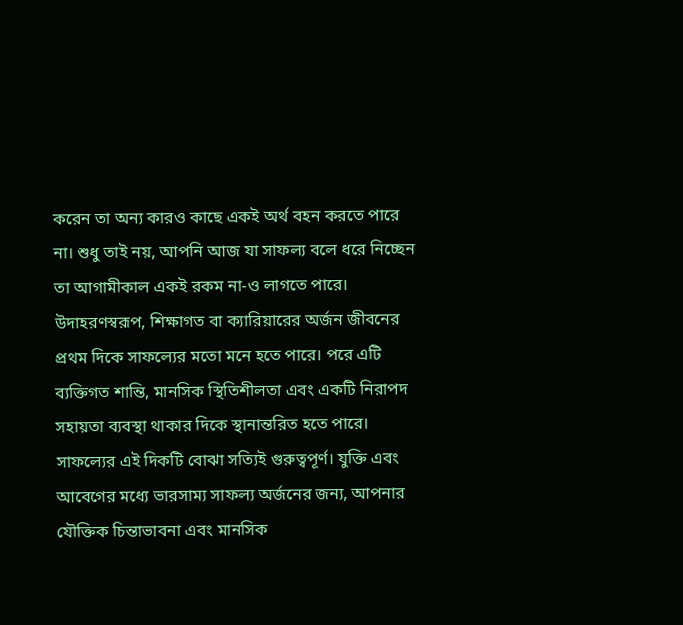করেন তা অন্য কারও কাছে একই অর্থ বহন করতে পারে না। শুধু তাই নয়, আপনি আজ যা সাফল্য বলে ধরে নিচ্ছেন তা আগামীকাল একই রকম না-ও লাগতে পারে। উদাহরণস্বরূপ, শিক্ষাগত বা ক্যারিয়ারের অর্জন জীবনের প্রথম দিকে সাফল্যের মতো মনে হতে পারে। পরে এটি ব্যক্তিগত শান্তি, মানসিক স্থিতিশীলতা এবং একটি নিরাপদ সহায়তা ব্যবস্থা থাকার দিকে স্থানান্তরিত হতে পারে। সাফল্যের এই দিকটি বোঝা সত্যিই গুরুত্বপূর্ণ। যুক্তি এবং আবেগের মধ্যে ভারসাম্য সাফল্য অর্জনের জন্য, আপনার যৌক্তিক চিন্তাভাবনা এবং মানসিক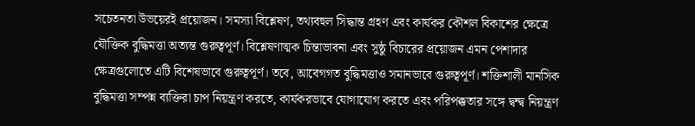সচেতনতা উভয়েরই প্রয়োজন। সমস্যা বিশ্লেষণ, তথ্যবহুল সিদ্ধান্ত গ্রহণ এবং কার্যকর কৌশল বিকাশের ক্ষেত্রে যৌক্তিক বুদ্ধিমত্তা অত্যন্ত গুরুত্বপূর্ণ। বিশ্লেষণাত্মক চিন্তাভাবনা এবং সুষ্ঠু বিচারের প্রয়োজন এমন পেশাদার ক্ষেত্রগুলোতে এটি বিশেষভাবে গুরুত্বপূর্ণ। তবে, আবেগগত বুদ্ধিমত্তাও সমানভাবে গুরুত্বপূর্ণ। শক্তিশালী মানসিক বুদ্ধিমত্তা সম্পন্ন ব্যক্তিরা চাপ নিয়ন্ত্রণ করতে, কার্যকরভাবে যোগাযোগ করতে এবং পরিপক্কতার সঙ্গে দ্বন্দ্ব নিয়ন্ত্রণ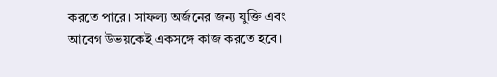করতে পারে। সাফল্য অর্জনের জন্য যুক্তি এবং আবেগ উভয়কেই একসঙ্গে কাজ করতে হবে।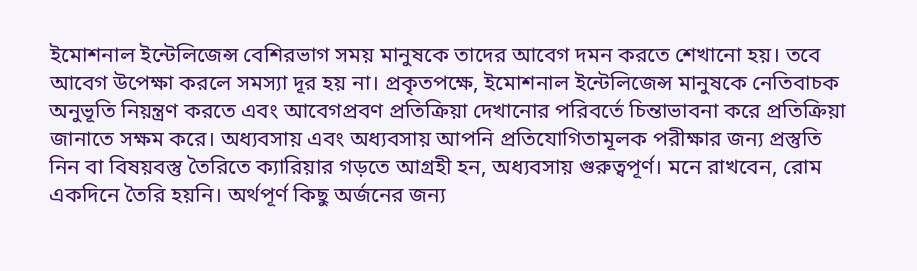ইমোশনাল ইন্টেলিজেন্স বেশিরভাগ সময় মানুষকে তাদের আবেগ দমন করতে শেখানো হয়। তবে আবেগ উপেক্ষা করলে সমস্যা দূর হয় না। প্রকৃতপক্ষে, ইমোশনাল ইন্টেলিজেন্স মানুষকে নেতিবাচক অনুভূতি নিয়ন্ত্রণ করতে এবং আবেগপ্রবণ প্রতিক্রিয়া দেখানোর পরিবর্তে চিন্তাভাবনা করে প্রতিক্রিয়া জানাতে সক্ষম করে। অধ্যবসায় এবং অধ্যবসায় আপনি প্রতিযোগিতামূলক পরীক্ষার জন্য প্রস্তুতি নিন বা বিষয়বস্তু তৈরিতে ক্যারিয়ার গড়তে আগ্রহী হন, অধ্যবসায় গুরুত্বপূর্ণ। মনে রাখবেন, রোম একদিনে তৈরি হয়নি। অর্থপূর্ণ কিছু অর্জনের জন্য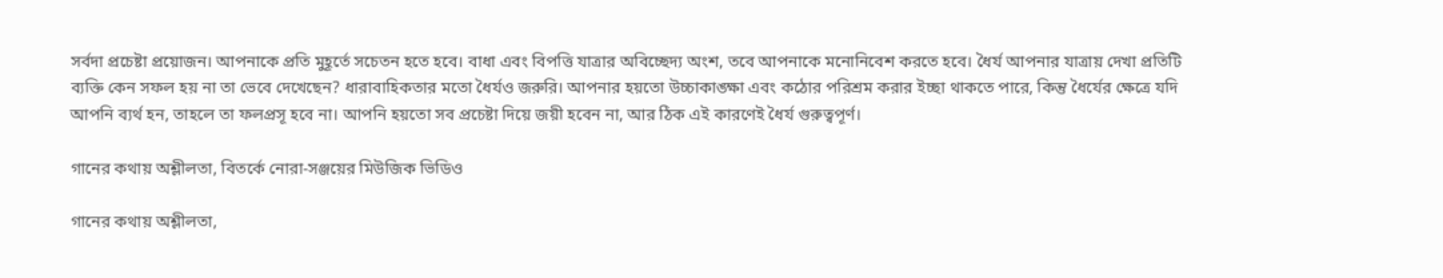সর্বদা প্রচেষ্টা প্রয়োজন। আপনাকে প্রতি মুহূর্তে সচেতন হতে হবে। বাধা এবং বিপত্তি যাত্রার অবিচ্ছেদ্য অংশ, তবে আপনাকে মনোনিবেশ করতে হবে। ধৈর্য আপনার যাত্রায় দেখা প্রতিটি ব্যক্তি কেন সফল হয় না তা ভেবে দেখেছেন? ধারাবাহিকতার মতো ধৈর্যও জরুরি। আপনার হয়তো উচ্চাকাঙ্ক্ষা এবং কঠোর পরিশ্রম করার ইচ্ছা থাকতে পারে, কিন্তু ধৈর্যের ক্ষেত্রে যদি আপনি ব্যর্থ হন, তাহলে তা ফলপ্রসূ হবে না। আপনি হয়তো সব প্রচেষ্টা দিয়ে জয়ী হবেন না, আর ঠিক এই কারণেই ধৈর্য গুরুত্বপূর্ণ।

গানের কথায় অশ্লীলতা, বিতর্কে নোরা-সঞ্জয়ের মিউজিক ভিডিও

গানের কথায় অশ্লীলতা,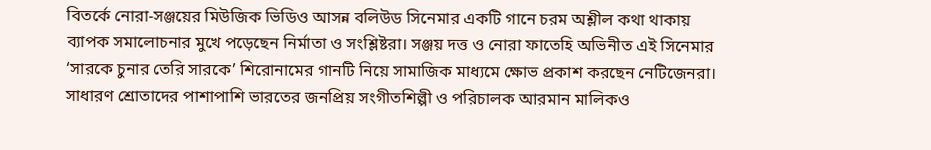বিতর্কে নোরা-সঞ্জয়ের মিউজিক ভিডিও আসন্ন বলিউড সিনেমার একটি গানে চরম অশ্লীল কথা থাকায় ব্যাপক সমালোচনার মুখে পড়েছেন নির্মাতা ও সংশ্লিষ্টরা। সঞ্জয় দত্ত ও নোরা ফাতেহি অভিনীত এই সিনেমার ‘সারকে চুনার তেরি সারকে’ শিরোনামের গানটি নিয়ে সামাজিক মাধ্যমে ক্ষোভ প্রকাশ করছেন নেটিজেনরা। সাধারণ শ্রোতাদের পাশাপাশি ভারতের জনপ্রিয় সংগীতশিল্পী ও পরিচালক আরমান মালিকও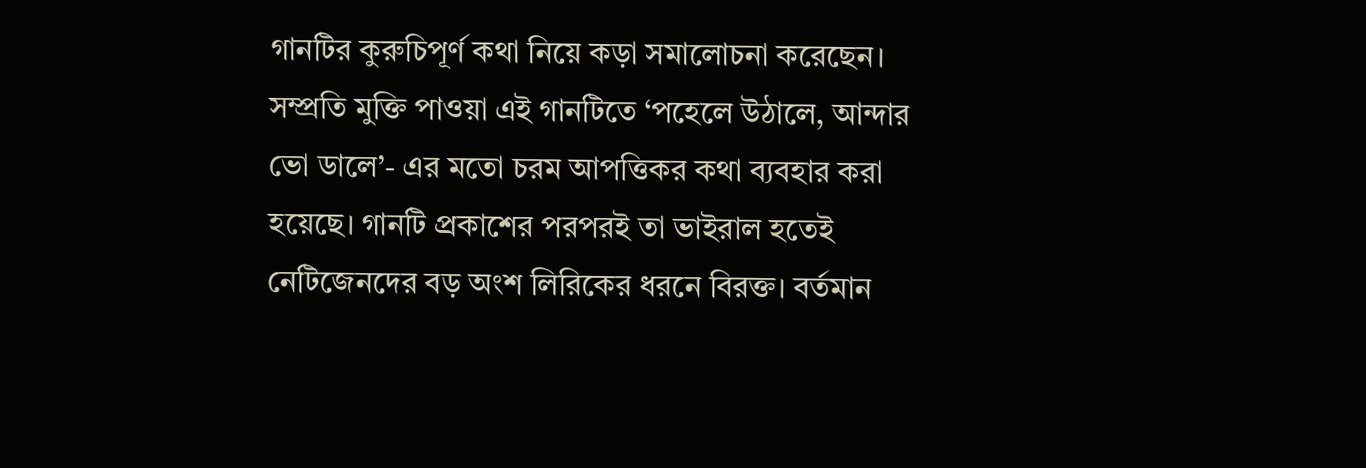গানটির কুরুচিপূর্ণ কথা নিয়ে কড়া সমালোচনা করেছেন। সম্প্রতি মুক্তি পাওয়া এই গানটিতে ‘পহেলে উঠালে, আন্দার ভো ডালে’- এর মতো চরম আপত্তিকর কথা ব্যবহার করা হয়েছে। গানটি প্রকাশের পরপরই তা ভাইরাল হতেই নেটিজেনদের বড় অংশ লিরিকের ধরনে বিরক্ত। বর্তমান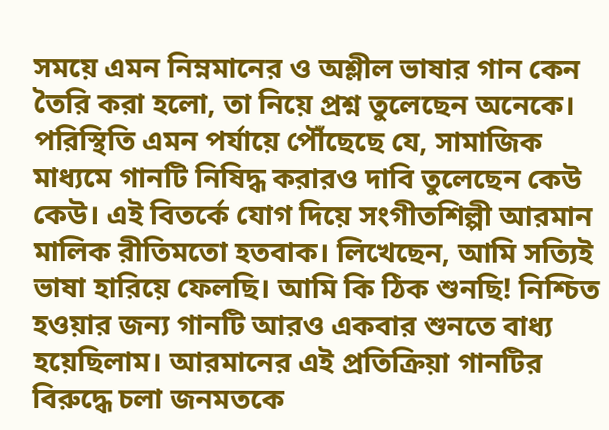সময়ে এমন নিম্নমানের ও অশ্লীল ভাষার গান কেন তৈরি করা হলো, তা নিয়ে প্রশ্ন তুলেছেন অনেকে। পরিস্থিতি এমন পর্যায়ে পৌঁছেছে যে, সামাজিক মাধ্যমে গানটি নিষিদ্ধ করারও দাবি তুলেছেন কেউ কেউ। এই বিতর্কে যোগ দিয়ে সংগীতশিল্পী আরমান মালিক রীতিমতো হতবাক। লিখেছেন, আমি সত্যিই ভাষা হারিয়ে ফেলছি। আমি কি ঠিক শুনছি! নিশ্চিত হওয়ার জন্য গানটি আরও একবার শুনতে বাধ্য হয়েছিলাম। আরমানের এই প্রতিক্রিয়া গানটির বিরুদ্ধে চলা জনমতকে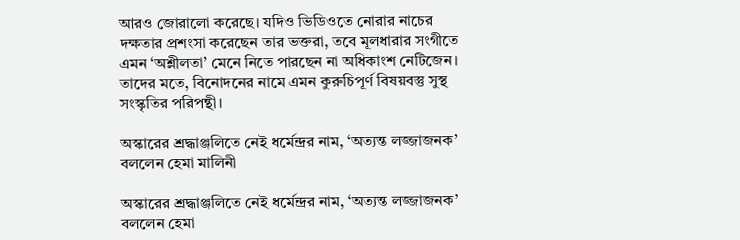আরও জোরালো করেছে। যদিও ভিডিওতে নোরার নাচের দক্ষতার প্রশংসা করেছেন তার ভক্তরা, তবে মূলধারার সংগীতে এমন ‘অশ্লীলতা’ মেনে নিতে পারছেন না অধিকাংশ নেটিজেন। তাদের মতে, বিনোদনের নামে এমন কুরুচিপূর্ণ বিষয়বস্তু সুস্থ সংস্কৃতির পরিপন্থী।

অস্কারের শ্রদ্ধাঞ্জলিতে নেই ধর্মেন্দ্রর নাম, ‘অত্যন্ত লজ্জাজনক’ বললেন হেমা মালিনী

অস্কারের শ্রদ্ধাঞ্জলিতে নেই ধর্মেন্দ্রর নাম, ‘অত্যন্ত লজ্জাজনক’ বললেন হেমা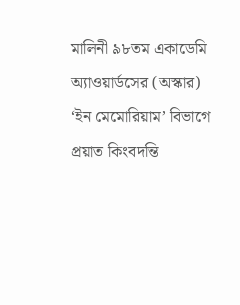মালিনী ৯৮তম একাডেমি অ্যাওয়ার্ডসের (অস্কার) ‘ইন মেমোরিয়াম’ বিভাগে প্রয়াত কিংবদন্তি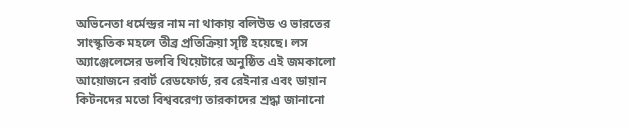অভিনেতা ধর্মেন্দ্রর নাম না থাকায় বলিউড ও ভারতের সাংস্কৃতিক মহলে তীব্র প্রতিক্রিয়া সৃষ্টি হয়েছে। লস অ্যাঞ্জেলেসের ডলবি থিয়েটারে অনুষ্ঠিত এই জমকালো আয়োজনে রবার্ট রেডফোর্ড, রব রেইনার এবং ডায়ান কিটনদের মতো বিশ্ববরেণ্য তারকাদের শ্রদ্ধা জানানো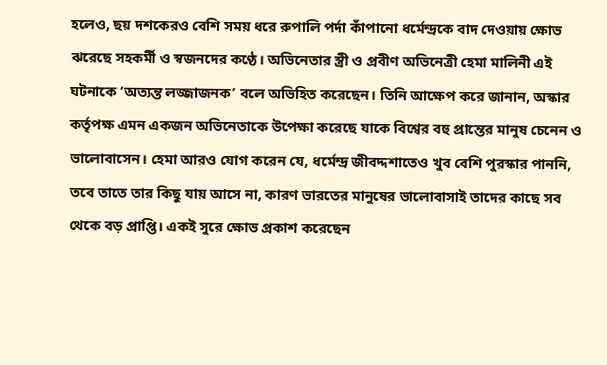হলেও, ছয় দশকেরও বেশি সময় ধরে রুপালি পর্দা কাঁপানো ধর্মেন্দ্রকে বাদ দেওয়ায় ক্ষোভ ঝরেছে সহকর্মী ও স্বজনদের কণ্ঠে। অভিনেতার স্ত্রী ও প্রবীণ অভিনেত্রী হেমা মালিনী এই ঘটনাকে ‌‘অত্যন্ত লজ্জাজনক’ বলে অভিহিত করেছেন। তিনি আক্ষেপ করে জানান, অস্কার কর্তৃপক্ষ এমন একজন অভিনেতাকে উপেক্ষা করেছে যাকে বিশ্বের বহু প্রান্তের মানুষ চেনেন ও ভালোবাসেন। হেমা আরও যোগ করেন যে, ধর্মেন্দ্র জীবদ্দশাতেও খুব বেশি পুরস্কার পাননি, তবে তাতে তার কিছু যায় আসে না, কারণ ভারতের মানুষের ভালোবাসাই তাদের কাছে সব থেকে বড় প্রাপ্তি। একই সুরে ক্ষোভ প্রকাশ করেছেন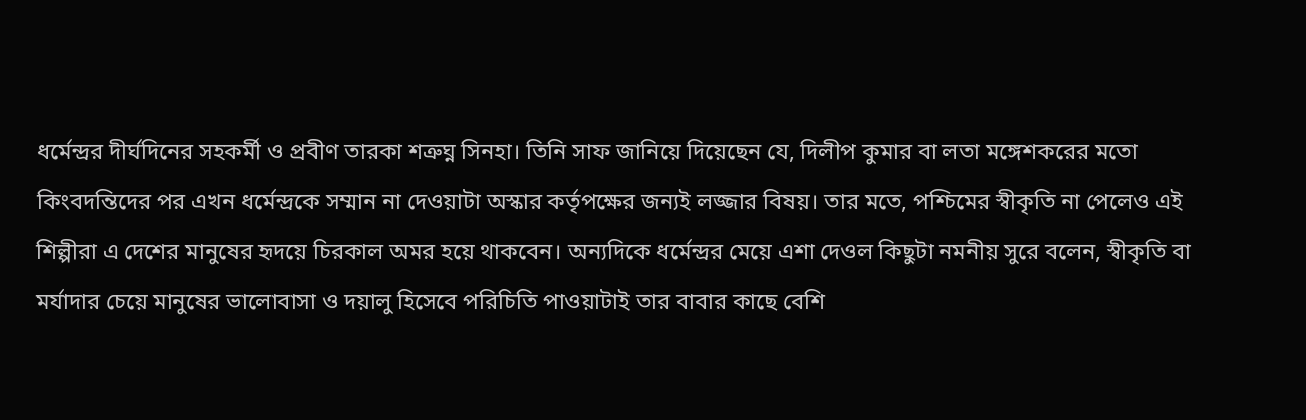ধর্মেন্দ্রর দীর্ঘদিনের সহকর্মী ও প্রবীণ তারকা শত্রুঘ্ন সিনহা। তিনি সাফ জানিয়ে দিয়েছেন যে, দিলীপ কুমার বা লতা মঙ্গেশকরের মতো কিংবদন্তিদের পর এখন ধর্মেন্দ্রকে সম্মান না দেওয়াটা অস্কার কর্তৃপক্ষের জন্যই লজ্জার বিষয়। তার মতে, পশ্চিমের স্বীকৃতি না পেলেও এই শিল্পীরা এ দেশের মানুষের হৃদয়ে চিরকাল অমর হয়ে থাকবেন। অন্যদিকে ধর্মেন্দ্রর মেয়ে এশা দেওল কিছুটা নমনীয় সুরে বলেন, স্বীকৃতি বা মর্যাদার চেয়ে মানুষের ভালোবাসা ও দয়ালু হিসেবে পরিচিতি পাওয়াটাই তার বাবার কাছে বেশি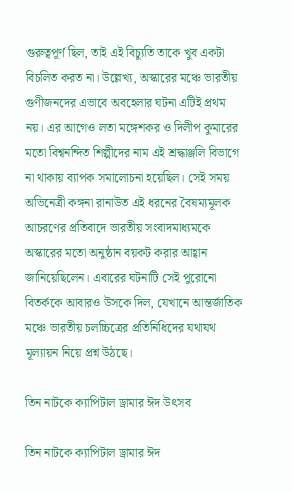গুরুত্বপূর্ণ ছিল, তাই এই বিচ্যুতি তাকে খুব একটা বিচলিত করত না। উল্লেখ্য, অস্কারের মঞ্চে ভারতীয় গুণীজনদের এভাবে অবহেলার ঘটনা এটিই প্রথম নয়। এর আগেও লতা মঙ্গেশকর ও দিলীপ কুমারের মতো বিশ্বনন্দিত শিল্পীদের নাম এই শ্রদ্ধাঞ্জলি বিভাগে না থাকায় ব্যাপক সমালোচনা হয়েছিল। সেই সময় অভিনেত্রী কঙ্গনা রানাউত এই ধরনের বৈষম্যমূলক আচরণের প্রতিবাদে ভারতীয় সংবাদমাধ্যমকে অস্কারের মতো অনুষ্ঠান বয়কট করার আহ্বান জানিয়েছিলেন। এবারের ঘটনাটি সেই পুরোনো বিতর্ককে আবারও উসকে দিল, যেখানে আন্তর্জাতিক মঞ্চে ভারতীয় চলচ্চিত্রের প্রতিনিধিদের যথাযথ মূল্যায়ন নিয়ে প্রশ্ন উঠছে।

তিন নাটকে ক্যাপিটাল ড্রামার ঈদ উৎসব

তিন নাটকে ক্যাপিটাল ড্রামার ঈদ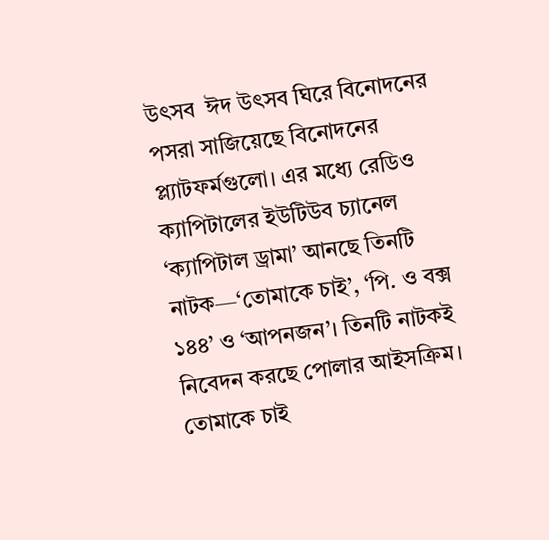উৎসব  ঈদ উৎসব ঘিরে বিনোদনের পসরা সাজিয়েছে বিনোদনের প্ল্যাটফর্মগুলো। এর মধ্যে রেডিও ক্যাপিটালের ইউটিউব চ্যানেল ‘ক্যাপিটাল ড্রামা’ আনছে তিনটি নাটক—‘তোমাকে চাই’, ‘পি. ও বক্স ১৪৪’ ও ‘আপনজন’। তিনটি নাটকই নিবেদন করছে পোলার আইসক্রিম। তোমাকে চাই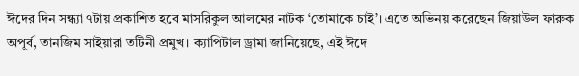ঈদের দিন সন্ধ্যা ৭টায় প্রকাশিত হবে মাসরিকুল আলমের নাটক ‘তোমাকে চাই’। এতে অভিনয় করেছেন জিয়াউল ফারুক অপূর্ব, তানজিম সাইয়ারা তটিনী প্রমুখ। ক্যাপিটাল ড্রামা জানিয়েছে, এই ঈদে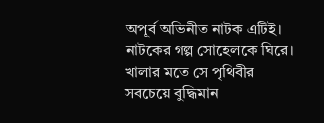অপূর্ব অভিনীত নাটক এটিই। নাটকের গল্প সোহেলকে ঘিরে। খালার মতে সে পৃথিবীর সবচেয়ে বুদ্ধিমান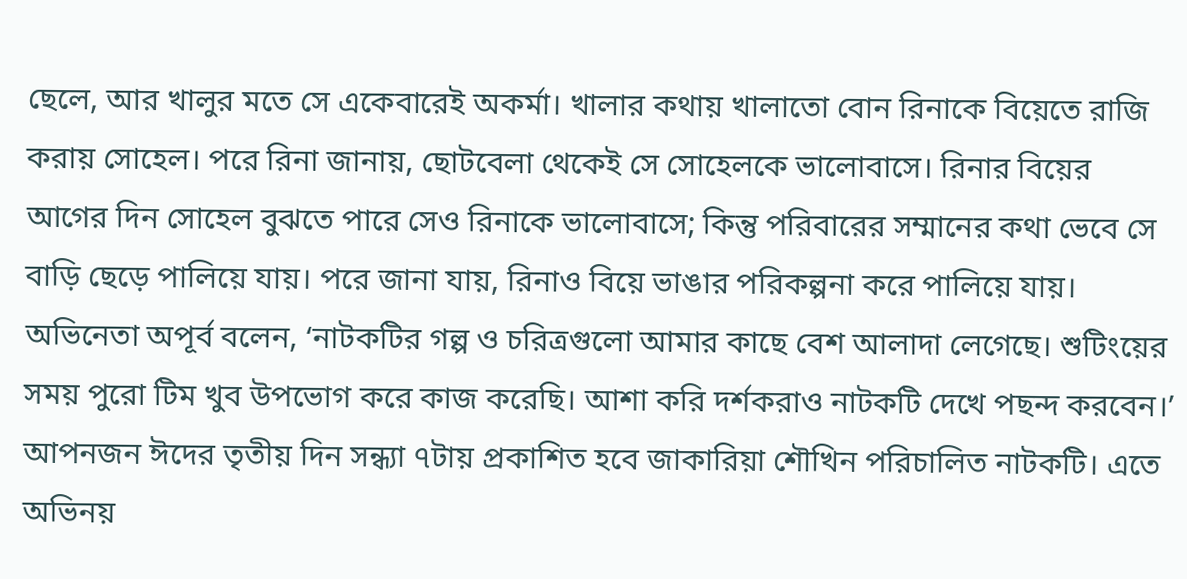ছেলে, আর খালুর মতে সে একেবারেই অকর্মা। খালার কথায় খালাতো বোন রিনাকে বিয়েতে রাজি করায় সোহেল। পরে রিনা জানায়, ছোটবেলা থেকেই সে সোহেলকে ভালোবাসে। রিনার বিয়ের আগের দিন সোহেল বুঝতে পারে সেও রিনাকে ভালোবাসে; কিন্তু পরিবারের সম্মানের কথা ভেবে সে বাড়ি ছেড়ে পালিয়ে যায়। পরে জানা যায়, রিনাও বিয়ে ভাঙার পরিকল্পনা করে পালিয়ে যায়। অভিনেতা অপূর্ব বলেন, ‘নাটকটির গল্প ও চরিত্রগুলো আমার কাছে বেশ আলাদা লেগেছে। শুটিংয়ের সময় পুরো টিম খুব উপভোগ করে কাজ করেছি। আশা করি দর্শকরাও নাটকটি দেখে পছন্দ করবেন।’ আপনজন ঈদের তৃতীয় দিন সন্ধ্যা ৭টায় প্রকাশিত হবে জাকারিয়া শৌখিন পরিচালিত নাটকটি। এতে অভিনয়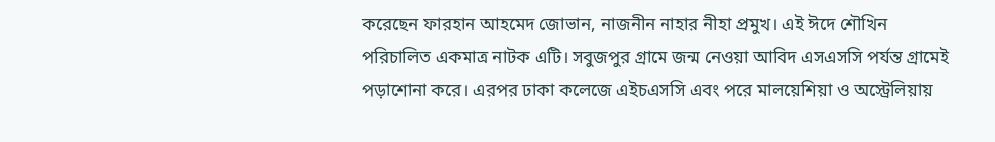করেছেন ফারহান আহমেদ জোভান, নাজনীন নাহার নীহা প্রমুখ। এই ঈদে শৌখিন পরিচালিত একমাত্র নাটক এটি। সবুজপুর গ্রামে জন্ম নেওয়া আবিদ এসএসসি পর্যন্ত গ্রামেই পড়াশোনা করে। এরপর ঢাকা কলেজে এইচএসসি এবং পরে মালয়েশিয়া ও অস্ট্রেলিয়ায়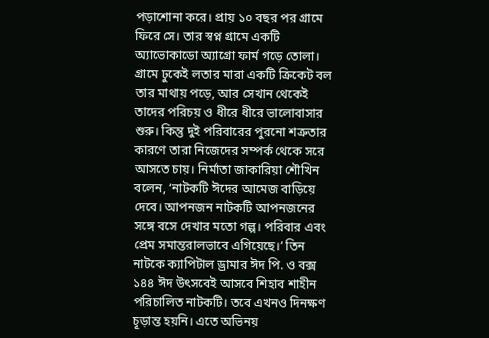পড়াশোনা করে। প্রায় ১০ বছর পর গ্রামে ফিরে সে। তার স্বপ্ন গ্রামে একটি অ্যাভোকাডো অ্যাগ্রো ফার্ম গড়ে তোলা। গ্রামে ঢুকেই লতার মারা একটি ক্রিকেট বল তার মাথায় পড়ে, আর সেখান থেকেই তাদের পরিচয় ও ধীরে ধীরে ভালোবাসার শুরু। কিন্তু দুই পরিবারের পুরনো শত্রুতার কারণে তারা নিজেদের সম্পর্ক থেকে সরে আসতে চায়। নির্মাতা জাকারিয়া শৌখিন বলেন, ‘নাটকটি ঈদের আমেজ বাড়িয়ে দেবে। আপনজন নাটকটি আপনজনের সঙ্গে বসে দেখার মতো গল্প। পরিবার এবং প্রেম সমান্তরালভাবে এগিয়েছে।’ তিন নাটকে ক্যাপিটাল ড্রামার ঈদ পি. ও বক্স ১৪৪ ঈদ উৎসবেই আসবে শিহাব শাহীন পরিচালিত নাটকটি। তবে এখনও দিনক্ষণ চূড়ান্ত হয়নি। এতে অভিনয়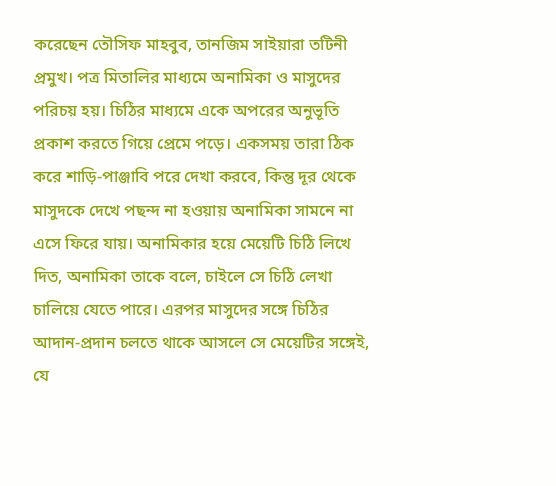করেছেন তৌসিফ মাহবুব, তানজিম সাইয়ারা তটিনী প্রমুখ। পত্র মিতালির মাধ্যমে অনামিকা ও মাসুদের পরিচয় হয়। চিঠির মাধ্যমে একে অপরের অনুভূতি প্রকাশ করতে গিয়ে প্রেমে পড়ে। একসময় তারা ঠিক করে শাড়ি-পাঞ্জাবি পরে দেখা করবে, কিন্তু দূর থেকে মাসুদকে দেখে পছন্দ না হওয়ায় অনামিকা সামনে না এসে ফিরে যায়। অনামিকার হয়ে মেয়েটি চিঠি লিখে দিত, অনামিকা তাকে বলে, চাইলে সে চিঠি লেখা চালিয়ে যেতে পারে। এরপর মাসুদের সঙ্গে চিঠির আদান-প্রদান চলতে থাকে আসলে সে মেয়েটির সঙ্গেই, যে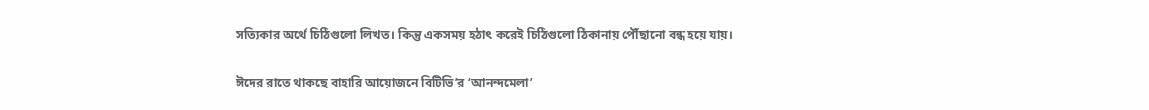সত্যিকার অর্থে চিঠিগুলো লিখত। কিন্তু একসময় হঠাৎ করেই চিঠিগুলো ঠিকানায় পৌঁছানো বন্ধ হয়ে যায়।

ঈদের রাতে থাকছে বাহারি আয়োজনে বিটিভি’র ‘আনন্দমেলা’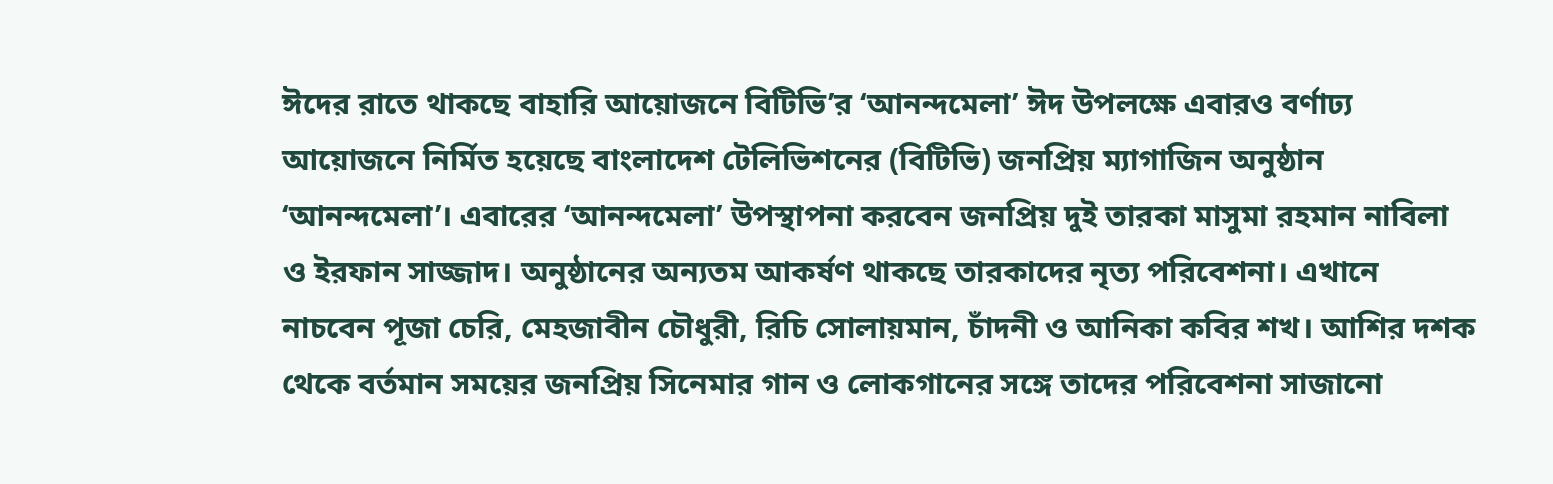ঈদের রাতে থাকছে বাহারি আয়োজনে বিটিভি’র ‘আনন্দমেলা’ ঈদ উপলক্ষে এবারও বর্ণাঢ্য আয়োজনে নির্মিত হয়েছে বাংলাদেশ টেলিভিশনের (বিটিভি) জনপ্রিয় ম্যাগাজিন অনুষ্ঠান ‘আনন্দমেলা’। এবারের ‘আনন্দমেলা’ উপস্থাপনা করবেন জনপ্রিয় দুই তারকা মাসুমা রহমান নাবিলা ও ইরফান সাজ্জাদ। অনুষ্ঠানের অন্যতম আকর্ষণ থাকছে তারকাদের নৃত্য পরিবেশনা। এখানে নাচবেন পূজা চেরি, মেহজাবীন চৌধুরী, রিচি সোলায়মান, চাঁদনী ও আনিকা কবির শখ। আশির দশক থেকে বর্তমান সময়ের জনপ্রিয় সিনেমার গান ও লোকগানের সঙ্গে তাদের পরিবেশনা সাজানো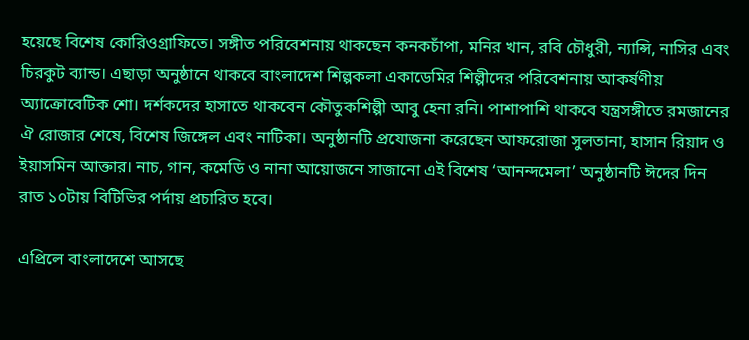হয়েছে বিশেষ কোরিওগ্রাফিতে। সঙ্গীত পরিবেশনায় থাকছেন কনকচাঁপা, মনির খান, রবি চৌধুরী, ন্যান্সি, নাসির এবং চিরকুট ব্যান্ড। এছাড়া অনুষ্ঠানে থাকবে বাংলাদেশ শিল্পকলা একাডেমির শিল্পীদের পরিবেশনায় আকর্ষণীয় অ্যাক্রোবেটিক শো। দর্শকদের হাসাতে থাকবেন কৌতুকশিল্পী আবু হেনা রনি। পাশাপাশি থাকবে যন্ত্রসঙ্গীতে রমজানের ঐ রোজার শেষে, বিশেষ জিঙ্গেল এবং নাটিকা। অনুষ্ঠানটি প্রযোজনা করেছেন আফরোজা সুলতানা, হাসান রিয়াদ ও ইয়াসমিন আক্তার। নাচ, গান, কমেডি ও নানা আয়োজনে সাজানো এই বিশেষ ‘আনন্দমেলা’ অনুষ্ঠানটি ঈদের দিন রাত ১০টায় বিটিভির পর্দায় প্রচারিত হবে।

এপ্রিলে বাংলাদেশে আসছে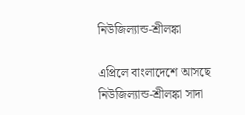নিউজিল্যান্ড-শ্রীলঙ্কা

এপ্রিলে বাংলাদেশে আসছে নিউজিল্যান্ড-শ্রীলঙ্কা সাদা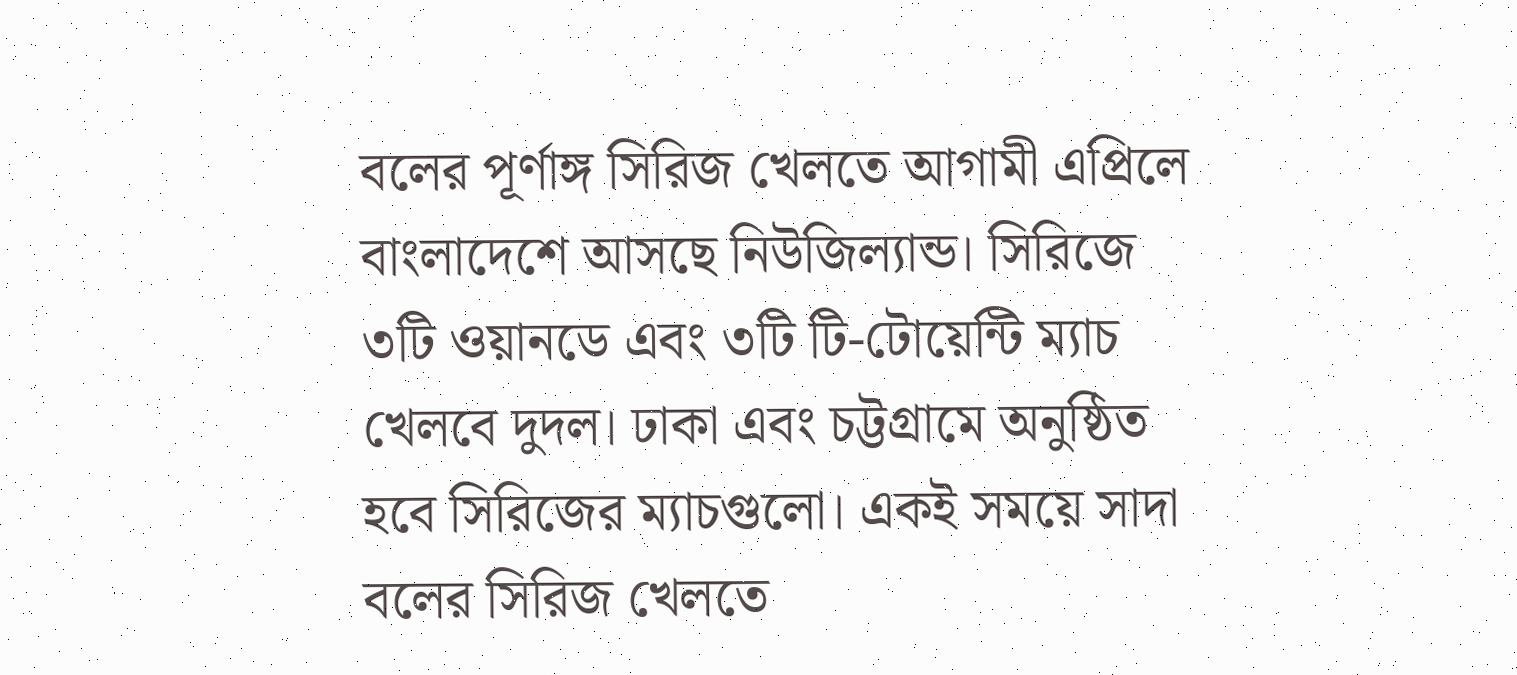বলের পূর্ণাঙ্গ সিরিজ খেলতে আগামী এপ্রিলে বাংলাদেশে আসছে নিউজিল্যান্ড। সিরিজে ৩টি ওয়ানডে এবং ৩টি টি-টোয়েন্টি ম্যাচ খেলবে দুদল। ঢাকা এবং চট্টগ্রামে অনুষ্ঠিত হবে সিরিজের ম্যাচগুলো। একই সময়ে সাদা বলের সিরিজ খেলতে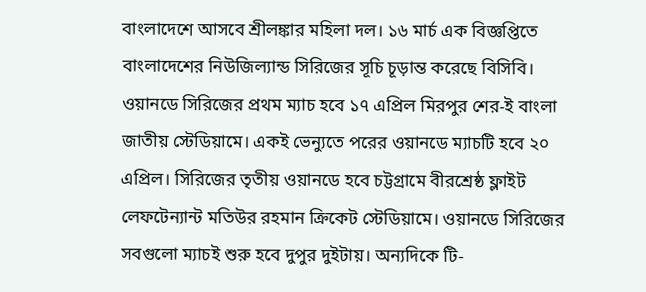বাংলাদেশে আসবে শ্রীলঙ্কার মহিলা দল। ১৬ মার্চ এক বিজ্ঞপ্তিতে বাংলাদেশের নিউজিল্যান্ড সিরিজের সূচি চূড়ান্ত করেছে বিসিবি। ওয়ানডে সিরিজের প্রথম ম্যাচ হবে ১৭ এপ্রিল মিরপুর শের-ই বাংলা জাতীয় স্টেডিয়ামে। একই ভেন্যুতে পরের ওয়ানডে ম্যাচটি হবে ২০ এপ্রিল। সিরিজের তৃতীয় ওয়ানডে হবে চট্টগ্রামে বীরশ্রেষ্ঠ ফ্লাইট লেফটেন্যান্ট মতিউর রহমান ক্রিকেট স্টেডিয়ামে। ওয়ানডে সিরিজের সবগুলো ম্যাচই শুরু হবে দুপুর দুইটায়। অন্যদিকে টি-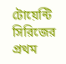টোয়েন্টি সিরিজের প্রথম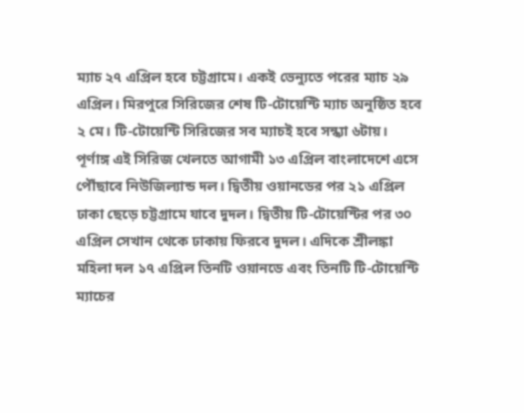ম্যাচ ২৭ এপ্রিল হবে চট্টগ্রামে। একই ভেন্যুতে পরের ম্যাচ ২৯ এপ্রিল। মিরপুরে সিরিজের শেষ টি-টোয়েন্টি ম্যাচ অনুষ্ঠিত হবে ২ মে। টি-টোয়েন্টি সিরিজের সব ম্যাচই হবে সন্ধ্যা ৬টায়। পূর্ণাঙ্গ এই সিরিজ খেলতে আগামী ১৩ এপ্রিল বাংলাদেশে এসে পৌঁছাবে নিউজিল্যান্ড দল। দ্বিতীয় ওয়ানডের পর ২১ এপ্রিল ঢাকা ছেড়ে চট্টগ্রামে যাবে দুদল। দ্বিতীয় টি-টোয়েন্টির পর ৩০ এপ্রিল সেখান থেকে ঢাকায় ফিরবে দুদল। এদিকে শ্রীলঙ্কা মহিলা দল ১৭ এপ্রিল তিনটি ওয়ানডে এবং তিনটি টি-টোয়েন্টি ম্যাচের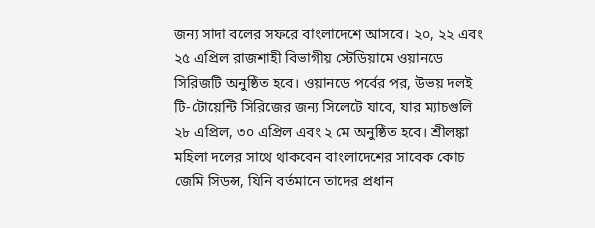জন্য সাদা বলের সফরে বাংলাদেশে আসবে। ২০, ২২ এবং ২৫ এপ্রিল রাজশাহী বিভাগীয় স্টেডিয়ামে ওয়ানডে সিরিজটি অনুষ্ঠিত হবে। ওয়ানডে পর্বের পর, উভয় দলই টি-টোয়েন্টি সিরিজের জন্য সিলেটে যাবে, যার ম্যাচগুলি ২৮ এপ্রিল, ৩০ এপ্রিল এবং ২ মে অনুষ্ঠিত হবে। শ্রীলঙ্কা মহিলা দলের সাথে থাকবেন বাংলাদেশের সাবেক কোচ জেমি সিডন্স, যিনি বর্তমানে তাদের প্রধান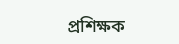প্রশিক্ষক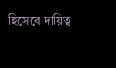হিসেবে দায়িত্ব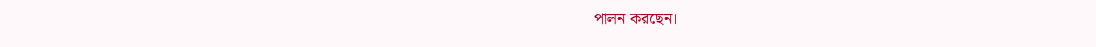পালন করছেন।